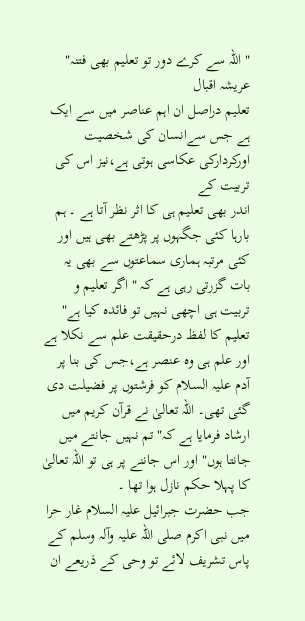" اللہ سے کرے دور تو تعلیم بھی فتنہ"
عریشہ اقبال
تعلیم دراصل ان اہم عناصر میں سے ایک ہے جس سےانسان کی شخصیت اورکردارکی عکاسی ہوتی ہے،نیز اس کی تربیت کے
اندر بھی تعلیم ہی کا اثر نظر آتا ہے ۔ ہم بارہا کئی جگہوں پر پڑھتے بھی ہیں اور کئی مرتبہ ہماری سماعتوں سے بھی یہ بات گزرتی رہی ہے کہ " اگر تعلیم و تربیت ہی اچھی نہیں تو فائدہ کیا ہے" تعلیم کا لفظ درحقیقت علم سے نکلا ہے اور علم ہی وہ عنصر ہے،جس کی بنا پر آدم علیہ السلام کو فرشتوں پر فضیلت دی گئی تھی۔ اللہ تعالیٰ نے قرآن کریم میں ارشاد فرمایا ہے کہ" تم نہیں جانتے میں جانتا ہوں" اور اس جاننے پر ہی تو اللہ تعالیٰ کا پہلا حکم نازل ہوا تھا ۔
جب حضرت جبرائیل علیہ السلام غار حرا میں نبی اکرم صلی اللہ علیہ وآلہ وسلم کے پاس تشریف لائے تو وحی کے ذریعے ان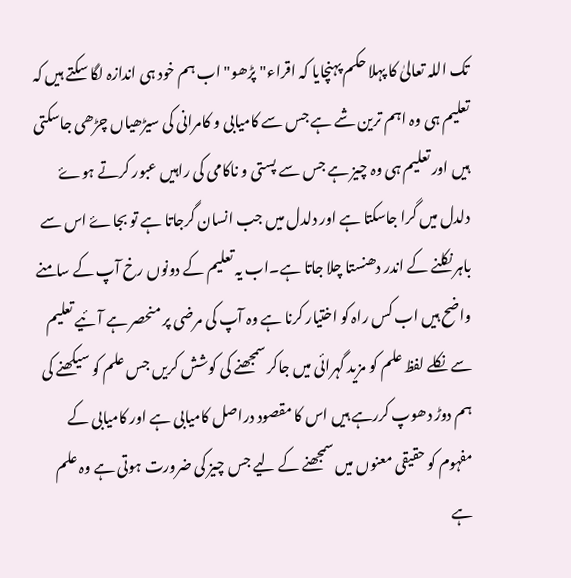تک اللہ تعالیٰ کا پہلا حکم پہنچایا کہ اقراء"پڑھو" اب ہم خود ہی اندازہ لگا سکتے ہیں کہ تعلیم ہی وہ اہم ترین شے ہے جس سے کامیابی و کامرانی کی سیڑھیاں چڑھی جاسکتی ہیں اور تعلیم ہی وہ چیز ہے جس سے پستی و ناکامی کی راہیں عبور کرتے ہوۓ دلدل میں گرا جاسکتا ہے اور دلدل میں جب انسان گرجاتا ہے تو بجاۓ اس سے باہر نکلنے کے اندر دھنستا چلا جاتا ہے۔اب یہ تعلیم کے دونوں رخ آپ کے سامنے واضح ہیں اب کس راہ کو اختیار کرنا ہے وہ آپ کی مرضی پر منحصر ہے آئیے تعلیم سے نکلے لفظ علم کو مزید گہرائی میں جاکر سمجھنے کی کوشش کریں جس علم کو سیکھنے کی ہم دوڑ دھوپ کررہے ہیں اس کا مقصود دراصل کامیابی ہے اور کامیابی کے مفہوم کو حقیقی معنوں میں سمجھنے کے لیے جس چیز کی ضرورت ہوتی ہے وہ علم ہے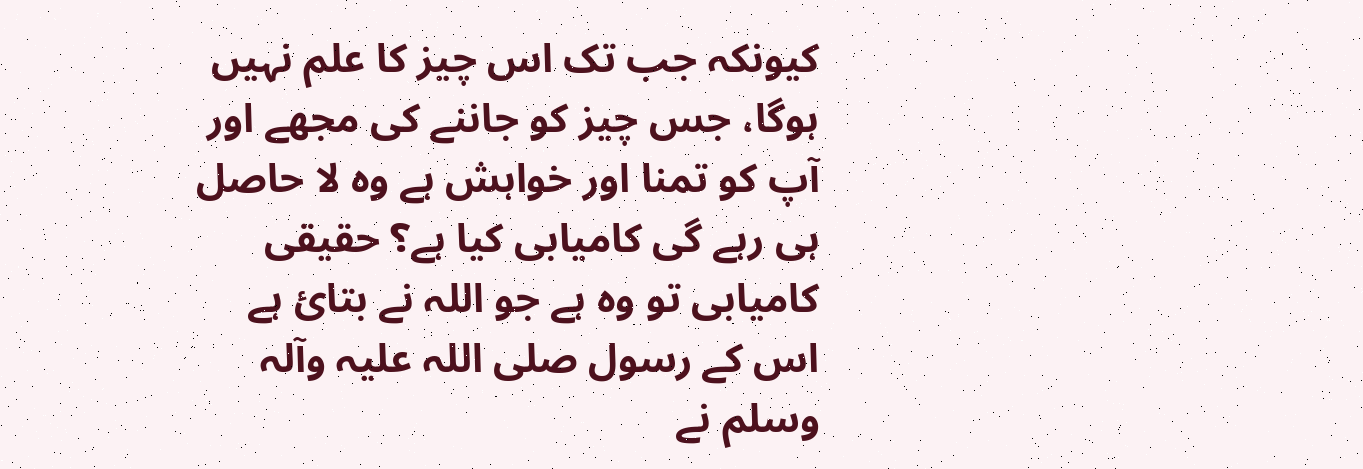کیونکہ جب تک اس چیز کا علم نہیں ہوگا، جس چیز کو جاننے کی مجھے اور آپ کو تمنا اور خواہش ہے وہ لا حاصل ہی رہے گی کامیابی کیا ہے؟ حقیقی کامیابی تو وہ ہے جو اللہ نے بتائ ہے اس کے رسول صلی اللہ علیہ وآلہ وسلم نے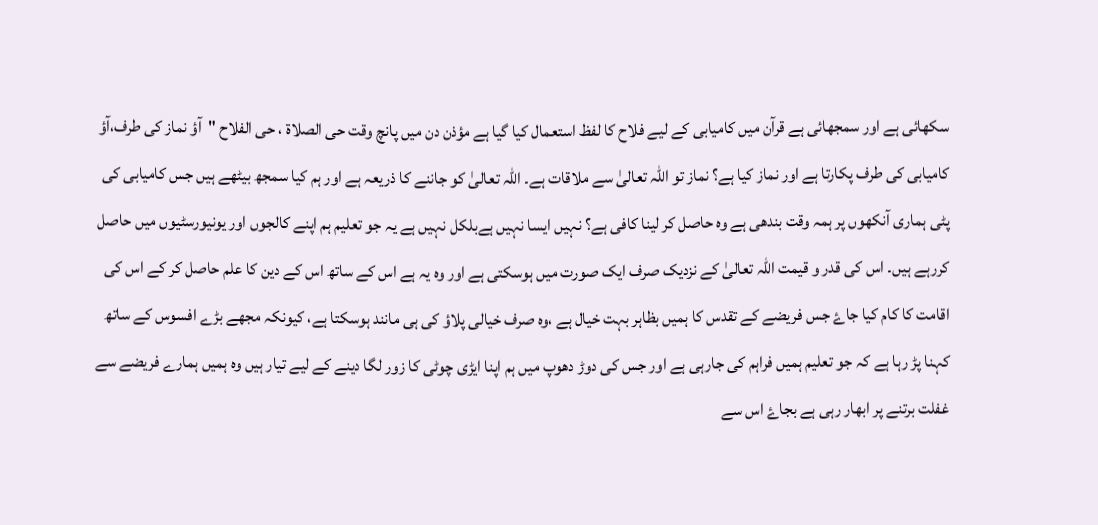سکھائی ہے اور سمجھائی ہے قرآن میں کامیابی کے لیے فلاح کا لفظ استعمال کیا گیا ہے مؤذن دن میں پانچ وقت حی الصلاۃ ، حی الفلاح "آؤ نماز کی طرف،آؤ کامیابی کی طرف پکارتا ہے اور نماز کیا ہے؟ نماز تو اللہ تعالیٰ سے ملاقات ہے۔ اللہ تعالیٰ کو جاننے کا ذریعہ ہے اور ہم کیا سمجھ بیٹھے ہیں جس کامیابی کی پٹی ہماری آنکھوں پر ہمہ وقت بندھی ہے وہ حاصل کر لینا کافی ہے؟ نہیں ایسا نہیں ہےبلکل نہیں ہے یہ جو تعلیم ہم اپنے کالجوں اور یونیورسٹیوں میں حاصل کررہے ہیں۔ اس کی قدر و قیمت اللہ تعالیٰ کے نزدیک صرف ایک صورت میں ہوسکتی ہے اور وہ یہ ہے اس کے ساتھ اس کے دین کا علم حاصل کر کے اس کی اقامت کا کام کیا جاۓ جس فریضے کے تقدس کا ہمیں بظاہر بہت خیال ہے ،وہ صرف خیالی پلاؤ کی ہی مانند ہوسکتا ہے، کیونکہ مجھے بڑے افسوس کے ساتھ کہنا پڑ رہا ہے کہ جو تعلیم ہمیں فراہم کی جارہی ہے اور جس کی دوڑ دھوپ میں ہم اپنا ایڑی چوٹی کا زور لگا دینے کے لیے تیار ہیں وہ ہمیں ہمارے فریضے سے غفلت برتنے پر ابھار رہی ہے بجاۓ اس سے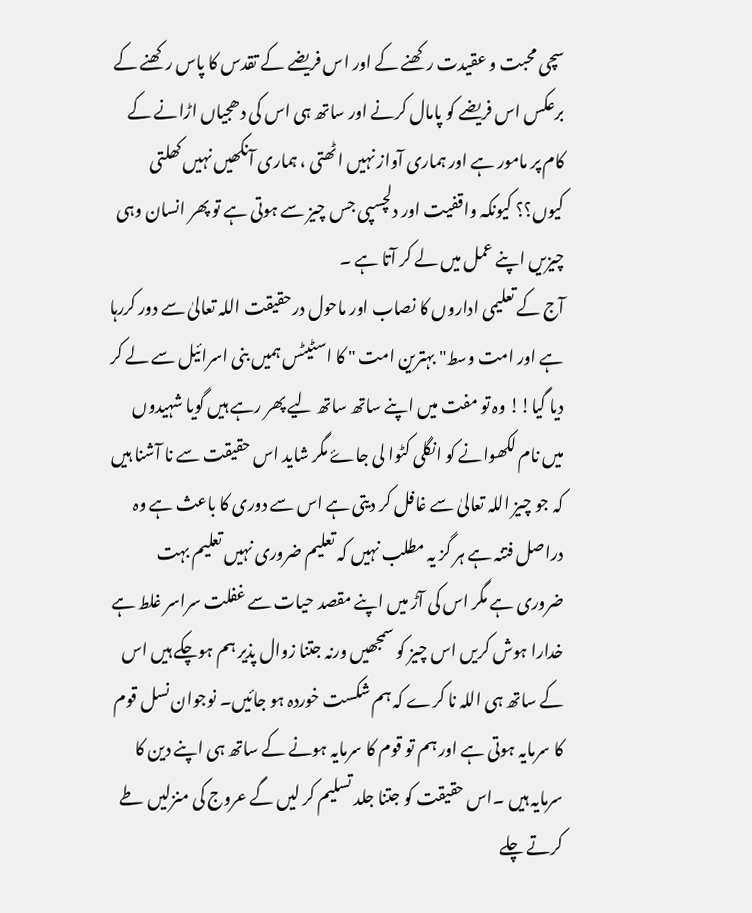سچی محبت و عقیدت رکھنے کے اور اس فریضے کے تقدس کا پاس رکھنے کے برعکس اس فریضے کو پامال کرنے اور ساتھ ہی اس کی دھجیاں اڑانے کے کام پر مامور ہے اور ہماری آواز نہیں اٹھتی ، ہماری آنکھیں نہیں کھلتی کیوں؟؟ کیونکہ واقفیت اور دلچسپی جس چیز سے ہوتی ہے تو پھر انسان وہی چیزیں اپنے عمل میں لے کر آتا ہے ۔
آج کے تعلیمی اداروں کا نصاب اور ماحول درحقیقت اللہ تعالیٰ سے دور کررہا ہے اور امت وسط" بہترین امت " کا اسٹیٹس ہمیں بنی اسرائیل سے لے کر دیا گیا!! وہ تو مفت میں اپنے ساتھ ساتھ لیے پھر رہے ہیں گویا شہیدوں میں نام لکھوانے کو انگلی کٹوا لی جاۓ مگر شاید اس حقیقت سے نا آشنا ہیں کہ جو چیز اللہ تعالیٰ سے غافل کر دیتی ہے اس سے دوری کا باعث ہے وہ دراصل فتنہ ہے ہر گز یہ مطلب نہیں کہ تعلیم ضروری نہیں تعلیم بہت ضروری ہے مگر اس کی آڑ میں اپنے مقصد حیات سے غفلت سراسر غلط ہے خدارا ہوش کریں اس چیز کو سمجھیں ورنہ جتنا زوال پذیر ہم ہوچکے ہیں اس کے ساتھ ہی اللہ نا کرے کہ ہم شکست خوردہ ہو جائیں۔ نوجوان نسل قوم کا سرمایہ ہوتی ہے اور ہم تو قوم کا سرمایہ ہونے کے ساتھ ہی اپنے دین کا سرمایہ ہیں ۔اس حقیقت کو جتنا جلد تسلیم کر لیں گے عروج کی منزلیں طے کرتے چلے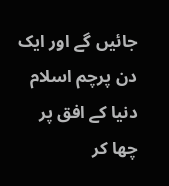جائیں گے اور ایک دن پرچم اسلام دنیا کے افق پر چھا کر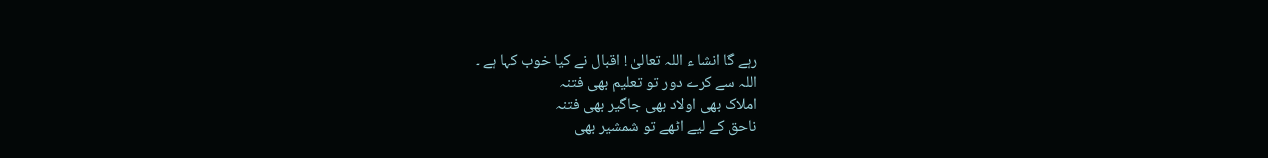رہے گا انشا ء اللہ تعالیٰ ! اقبال نے کیا خوب کہا ہے ۔
اللہ سے کرے دور تو تعلیم بھی فتنہ
املاک بھی اولاد بھی جاگیر بھی فتنہ
ناحق کے لیے اٹھے تو شمشیر بھی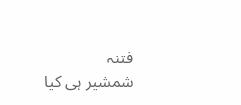فتنہ
شمشیر ہی کیا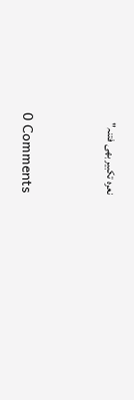نعرہ تکبیر بھی فتنہ"


0 Comments